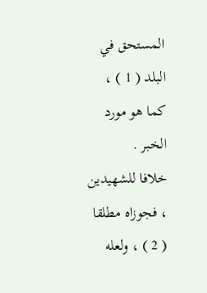المستحق في البلد ( 1 ) ، كما هو مورد الخبر .
خلافا للشهيدين ، فجوزاه مطلقا ( 2 ) ، ولعله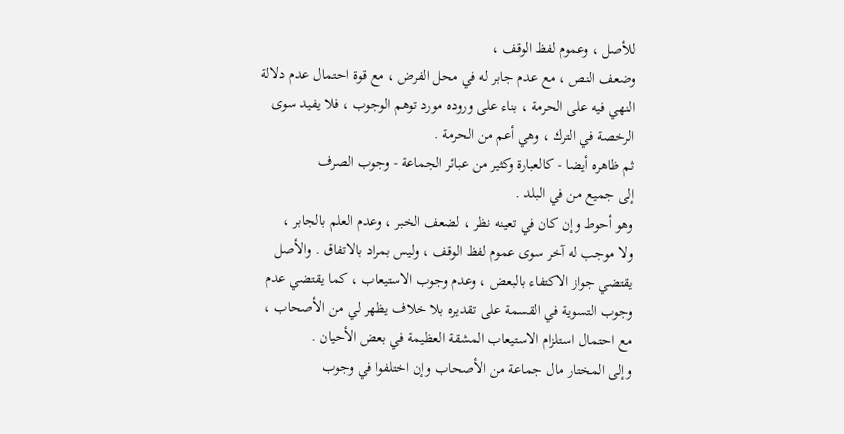للأصل ، وعموم لفظ الوقف ،
وضعف النص ، مع عدم جابر له في محل الفرض ، مع قوة احتمال عدم دلالة
النهي فيه على الحرمة ، بناء على وروده مورد توهم الوجوب ، فلا يفيد سوى
الرخصة في الترك ، وهي أعم من الحرمة .
ثم ظاهره أيضا - كالعبارة وكثير من عبائر الجماعة - وجوب الصرف
إلى جميع من في البلد .
وهو أحوط وإن كان في تعينه نظر ، لضعف الخبر ، وعدم العلم بالجابر ،
ولا موجب له آخر سوى عموم لفظ الوقف ، وليس بمراد بالاتفاق . والأصل
يقتضي جواز الاكتفاء بالبعض ، وعدم وجوب الاستيعاب ، كما يقتضي عدم
وجوب التسوية في القسمة على تقديره بلا خلاف يظهر لي من الأصحاب ،
مع احتمال استلزام الاستيعاب المشقة العظيمة في بعض الأحيان .
وإلى المختار مال جماعة من الأصحاب وإن اختلفوا في وجوب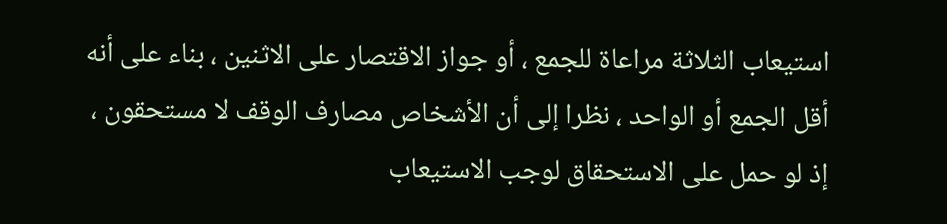استيعاب الثلاثة مراعاة للجمع ، أو جواز الاقتصار على الاثنين ، بناء على أنه
أقل الجمع أو الواحد ، نظرا إلى أن الأشخاص مصارف الوقف لا مستحقون ،
إذ لو حمل على الاستحقاق لوجب الاستيعاب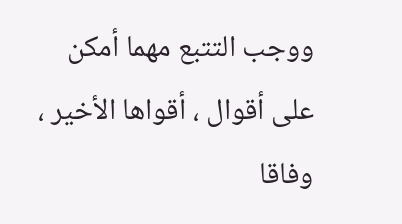ووجب التتبع مهما أمكن
على أقوال ، أقواها الأخير ، وفاقا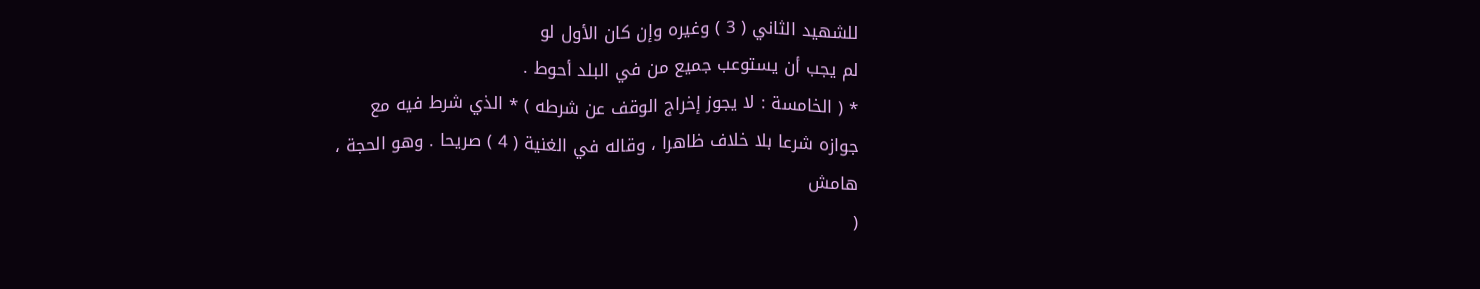للشهيد الثاني ( 3 ) وغيره وإن كان الأول لو
لم يجب أن يستوعب جميع من في البلد أحوط .
* ( الخامسة : لا يجوز إخراج الوقف عن شرطه ) * الذي شرط فيه مع
جوازه شرعا بلا خلاف ظاهرا ، وقاله في الغنية ( 4 ) صريحا . وهو الحجة ،
هامش
(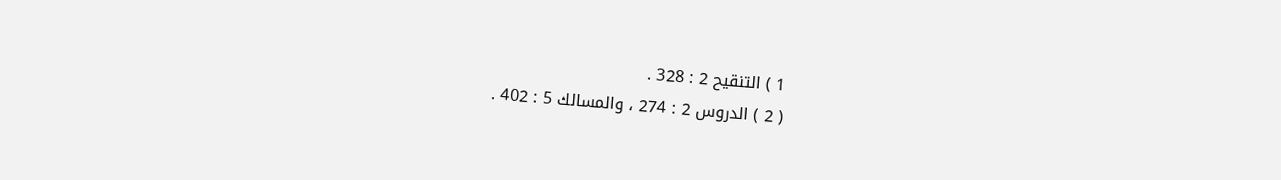1 ) التنقيح 2 : 328 .
( 2 ) الدروس 2 : 274 ، والمسالك 5 : 402 .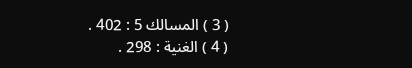( 3 ) المسالك 5 : 402 .
( 4 ) الغنية : 298 .